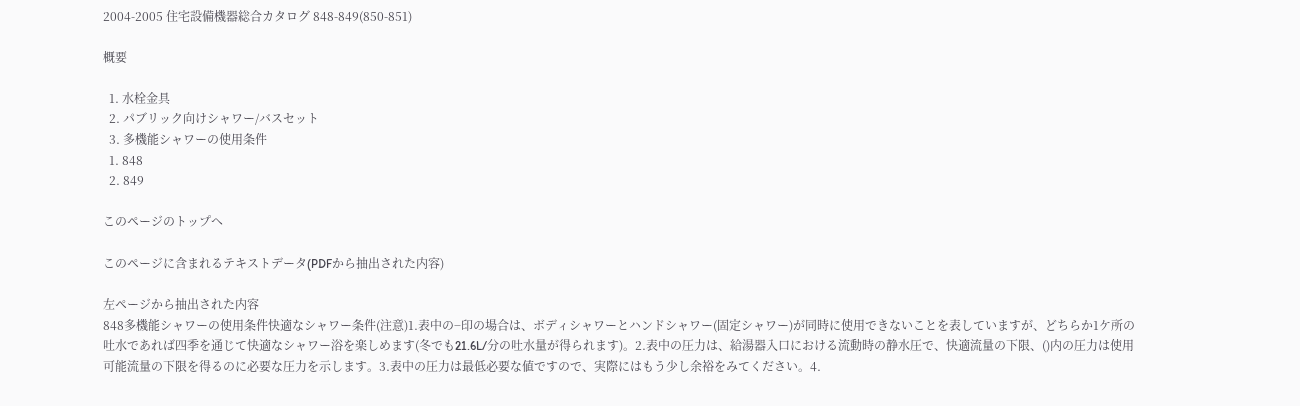2004-2005 住宅設備機器総合カタログ 848-849(850-851)

概要

  1. 水栓金具
  2. パブリック向けシャワー/バスセット
  3. 多機能シャワーの使用条件
  1. 848
  2. 849

このページのトップへ

このページに含まれるテキストデータ(PDFから抽出された内容)

左ページから抽出された内容
848多機能シャワーの使用条件快適なシャワー条件(注意)1.表中の−印の場合は、ボディシャワーとハンドシャワー(固定シャワー)が同時に使用できないことを表していますが、どちらか1ケ所の吐水であれば四季を通じて快適なシャワー浴を楽しめます(冬でも21.6L/分の吐水量が得られます)。2.表中の圧力は、給湯器入口における流動時の静水圧で、快適流量の下限、()内の圧力は使用可能流量の下限を得るのに必要な圧力を示します。3.表中の圧力は最低必要な値ですので、実際にはもう少し余裕をみてください。4.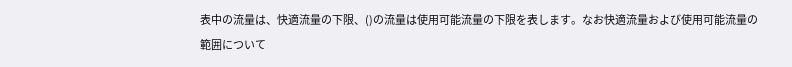表中の流量は、快適流量の下限、()の流量は使用可能流量の下限を表します。なお快適流量および使用可能流量の範囲について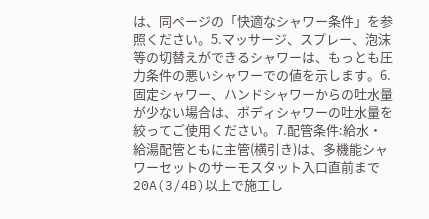は、同ページの「快適なシャワー条件」を参照ください。5.マッサージ、スプレー、泡沫等の切替えができるシャワーは、もっとも圧力条件の悪いシャワーでの値を示します。6.固定シャワー、ハンドシャワーからの吐水量が少ない場合は、ボディシャワーの吐水量を絞ってご使用ください。7.配管条件:給水・給湯配管ともに主管(横引き)は、多機能シャワーセットのサーモスタット入口直前まで20A(3/4B)以上で施工し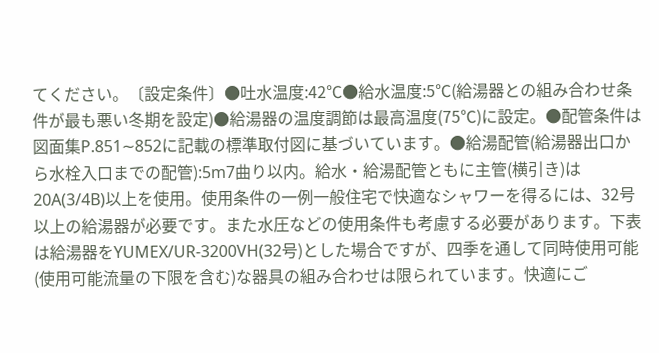てください。〔設定条件〕●吐水温度:42℃●給水温度:5℃(給湯器との組み合わせ条件が最も悪い冬期を設定)●給湯器の温度調節は最高温度(75℃)に設定。●配管条件は図面集P.851∼852に記載の標準取付図に基づいています。●給湯配管(給湯器出口から水栓入口までの配管):5m7曲り以内。給水・給湯配管ともに主管(横引き)は20A(3/4B)以上を使用。使用条件の一例一般住宅で快適なシャワーを得るには、32号以上の給湯器が必要です。また水圧などの使用条件も考慮する必要があります。下表は給湯器をYUMEX/UR-3200VH(32号)とした場合ですが、四季を通して同時使用可能(使用可能流量の下限を含む)な器具の組み合わせは限られています。快適にご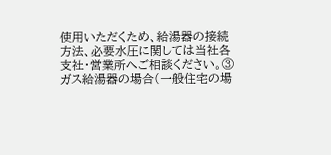使用いただくため、給湯器の接続方法、必要水圧に関しては当社各支社・営業所へご相談ください。③ガス給湯器の場合(一般住宅の場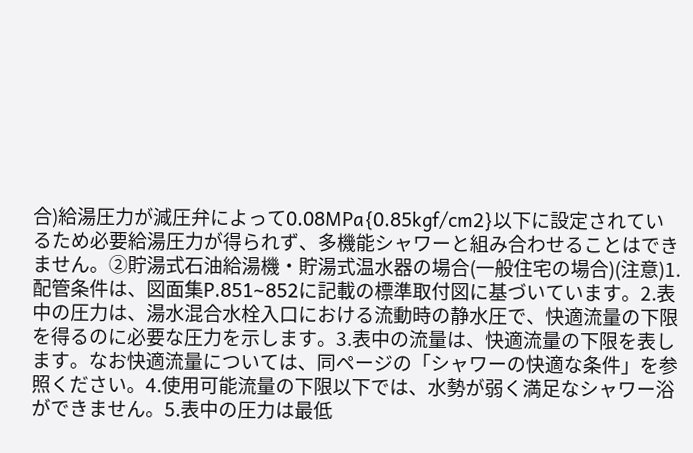合)給湯圧力が減圧弁によって0.08MPa{0.85kgf/cm2}以下に設定されているため必要給湯圧力が得られず、多機能シャワーと組み合わせることはできません。②貯湯式石油給湯機・貯湯式温水器の場合(一般住宅の場合)(注意)1.配管条件は、図面集P.851∼852に記載の標準取付図に基づいています。2.表中の圧力は、湯水混合水栓入口における流動時の静水圧で、快適流量の下限を得るのに必要な圧力を示します。3.表中の流量は、快適流量の下限を表します。なお快適流量については、同ページの「シャワーの快適な条件」を参照ください。4.使用可能流量の下限以下では、水勢が弱く満足なシャワー浴ができません。5.表中の圧力は最低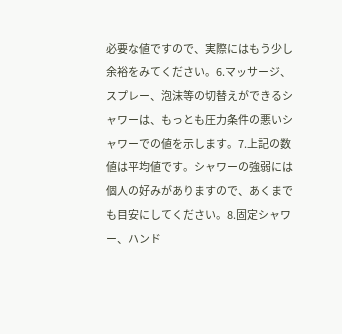必要な値ですので、実際にはもう少し余裕をみてください。6.マッサージ、スプレー、泡沫等の切替えができるシャワーは、もっとも圧力条件の悪いシャワーでの値を示します。7.上記の数値は平均値です。シャワーの強弱には個人の好みがありますので、あくまでも目安にしてください。8.固定シャワー、ハンド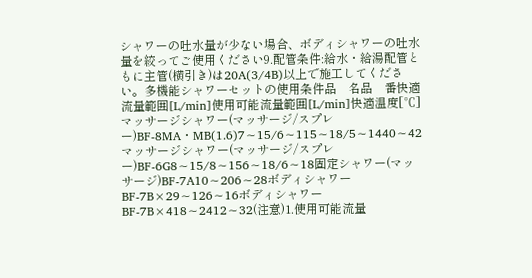シャワーの吐水量が少ない場合、ボディシャワーの吐水量を絞ってご使用ください9.配管条件:給水・給湯配管ともに主管(横引き)は20A(3/4B)以上で施工してください。多機能シャワーセットの使用条件品    名品    番快適流量範囲[L/min]使用可能流量範囲[L/min]快適温度[℃]マッサージシャワー(マッサージ/スプレー)BF-8MA・MB(1.6)7∼15/6∼115∼18/5∼1440∼42マッサージシャワー(マッサージ/スプレー)BF-6G8∼15/8∼156∼18/6∼18固定シャワー(マッサージ)BF-7A10∼206∼28ボディシャワーBF-7B×29∼126∼16ボディシャワーBF-7B×418∼2412∼32(注意)1.使用可能流量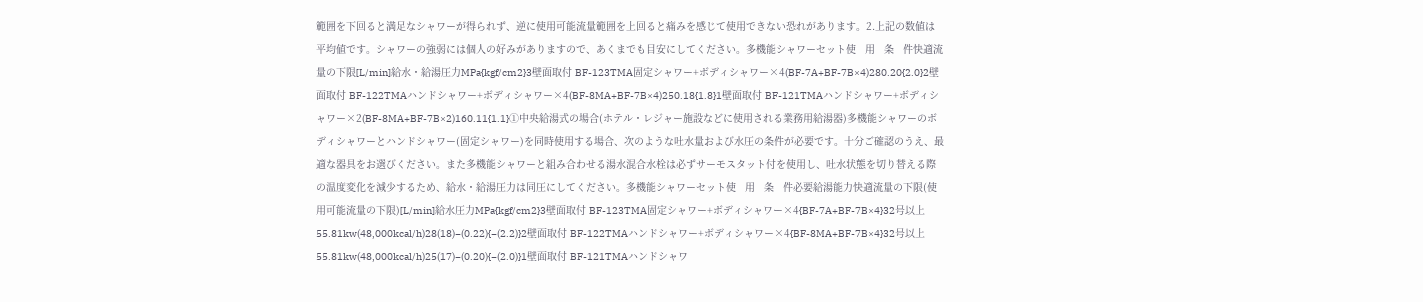範囲を下回ると満足なシャワーが得られず、逆に使用可能流量範囲を上回ると痛みを感じて使用できない恐れがあります。2.上記の数値は平均値です。シャワーの強弱には個人の好みがありますので、あくまでも目安にしてください。多機能シャワーセット使   用   条   件快適流量の下限[L/min]給水・給湯圧力MPa{kgf/cm2}3壁面取付 BF-123TMA固定シャワー+ボディシャワー×4(BF-7A+BF-7B×4)280.20{2.0}2壁面取付 BF-122TMAハンドシャワー+ボディシャワー×4(BF-8MA+BF-7B×4)250.18{1.8}1壁面取付 BF-121TMAハンドシャワー+ボディシャワー×2(BF-8MA+BF-7B×2)160.11{1.1}①中央給湯式の場合(ホテル・レジャー施設などに使用される業務用給湯器)多機能シャワーのボディシャワーとハンドシャワー(固定シャワー)を同時使用する場合、次のような吐水量および水圧の条件が必要です。十分ご確認のうえ、最適な器具をお選びください。また多機能シャワーと組み合わせる湯水混合水栓は必ずサーモスタット付を使用し、吐水状態を切り替える際の温度変化を減少するため、給水・給湯圧力は同圧にしてください。多機能シャワーセット使   用   条   件必要給湯能力快適流量の下限(使用可能流量の下限)[L/min]給水圧力MPa{kgf/cm2}3壁面取付 BF-123TMA固定シャワー+ボディシャワー×4{BF-7A+BF-7B×4}32号以上55.81kw(48,000kcal/h)28(18)−(0.22){−(2.2)}2壁面取付 BF-122TMAハンドシャワー+ボディシャワー×4{BF-8MA+BF-7B×4}32号以上55.81kw(48,000kcal/h)25(17)−(0.20){−(2.0)}1壁面取付 BF-121TMAハンドシャワ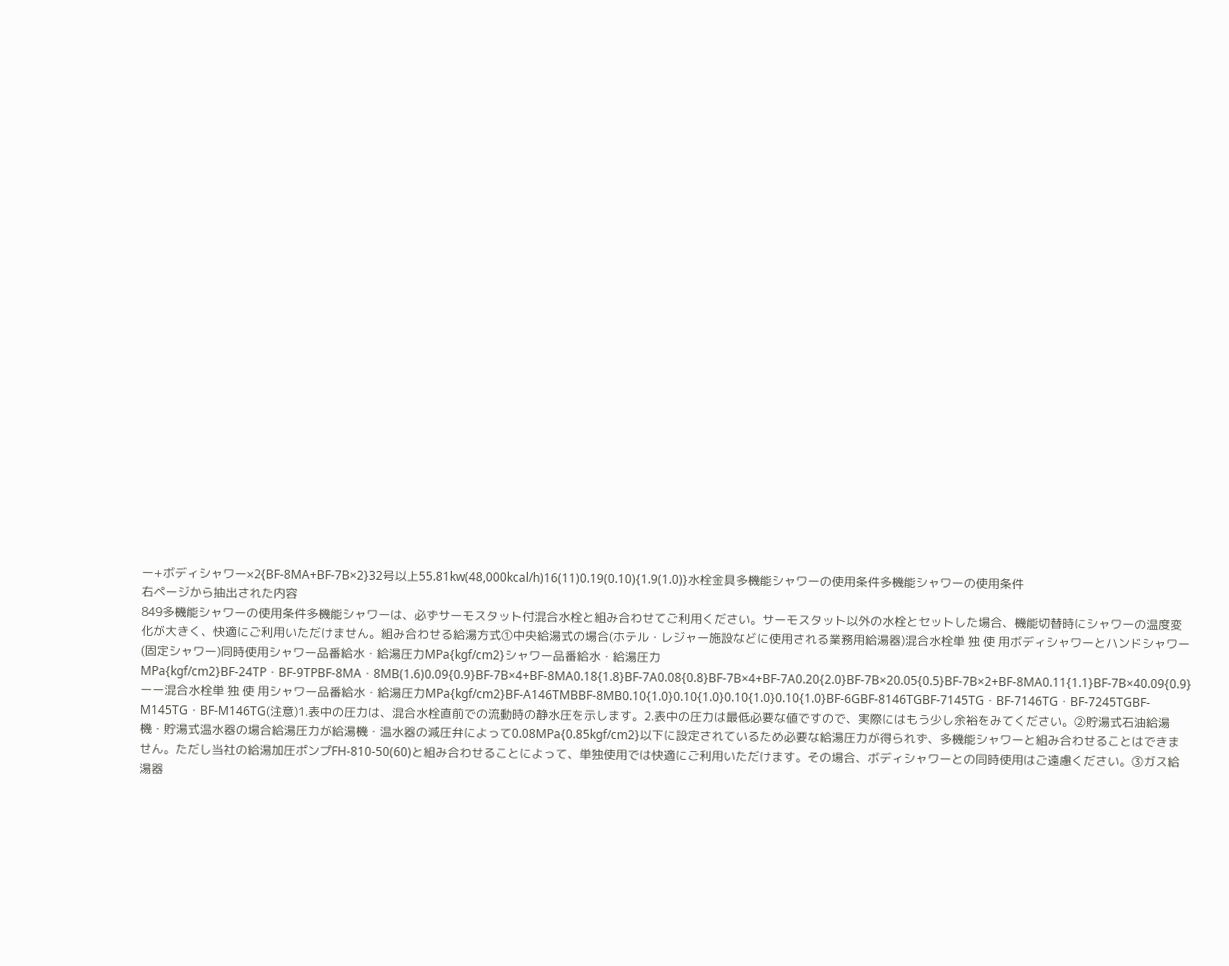ー+ボディシャワー×2{BF-8MA+BF-7B×2}32号以上55.81kw(48,000kcal/h)16(11)0.19(0.10){1.9(1.0)}水栓金具多機能シャワーの使用条件多機能シャワーの使用条件
右ページから抽出された内容
849多機能シャワーの使用条件多機能シャワーは、必ずサーモスタット付混合水栓と組み合わせてご利用ください。サーモスタット以外の水栓とセットした場合、機能切替時にシャワーの温度変化が大きく、快適にご利用いただけません。組み合わせる給湯方式①中央給湯式の場合(ホテル・レジャー施設などに使用される業務用給湯器)混合水栓単 独 使 用ボディシャワーとハンドシャワー(固定シャワー)同時使用シャワー品番給水・給湯圧力MPa{kgf/cm2}シャワー品番給水・給湯圧力MPa{kgf/cm2}BF-24TP・BF-9TPBF-8MA・8MB(1.6)0.09{0.9}BF-7B×4+BF-8MA0.18{1.8}BF-7A0.08{0.8}BF-7B×4+BF-7A0.20{2.0}BF-7B×20.05{0.5}BF-7B×2+BF-8MA0.11{1.1}BF-7B×40.09{0.9}ーー混合水栓単 独 使 用シャワー品番給水・給湯圧力MPa{kgf/cm2}BF-A146TMBBF-8MB0.10{1.0}0.10{1.0}0.10{1.0}0.10{1.0}BF-6GBF-8146TGBF-7145TG・BF-7146TG・BF-7245TGBF-M145TG・BF-M146TG(注意)1.表中の圧力は、混合水栓直前での流動時の静水圧を示します。2.表中の圧力は最低必要な値ですので、実際にはもう少し余裕をみてください。②貯湯式石油給湯機・貯湯式温水器の場合給湯圧力が給湯機・温水器の減圧弁によって0.08MPa{0.85kgf/cm2}以下に設定されているため必要な給湯圧力が得られず、多機能シャワーと組み合わせることはできません。ただし当社の給湯加圧ポンプFH-810-50(60)と組み合わせることによって、単独使用では快適にご利用いただけます。その場合、ボディシャワーとの同時使用はご遠慮ください。③ガス給湯器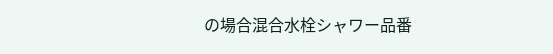の場合混合水栓シャワー品番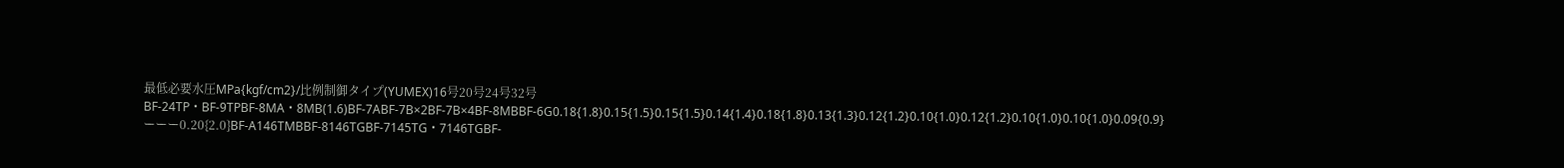最低必要水圧MPa{kgf/cm2}/比例制御タイプ(YUMEX)16号20号24号32号BF-24TP・BF-9TPBF-8MA・8MB(1.6)BF-7ABF-7B×2BF-7B×4BF-8MBBF-6G0.18{1.8}0.15{1.5}0.15{1.5}0.14{1.4}0.18{1.8}0.13{1.3}0.12{1.2}0.10{1.0}0.12{1.2}0.10{1.0}0.10{1.0}0.09{0.9}ーーー0.20{2.0}BF-A146TMBBF-8146TGBF-7145TG・7146TGBF-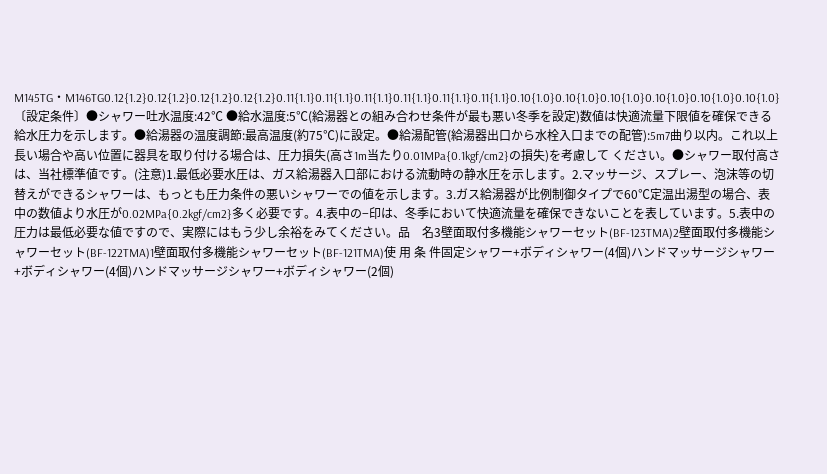M145TG・M146TG0.12{1.2}0.12{1.2}0.12{1.2}0.12{1.2}0.11{1.1}0.11{1.1}0.11{1.1}0.11{1.1}0.11{1.1}0.11{1.1}0.10{1.0}0.10{1.0}0.10{1.0}0.10{1.0}0.10{1.0}0.10{1.0}〔設定条件〕●シャワー吐水温度:42℃ ●給水温度:5℃(給湯器との組み合わせ条件が最も悪い冬季を設定)数値は快適流量下限値を確保できる給水圧力を示します。●給湯器の温度調節:最高温度(約75℃)に設定。●給湯配管(給湯器出口から水栓入口までの配管):5m7曲り以内。これ以上長い場合や高い位置に器具を取り付ける場合は、圧力損失(高さ1m当たり0.01MPa{0.1kgf/cm2}の損失)を考慮して ください。●シャワー取付高さは、当社標準値です。(注意)1.最低必要水圧は、ガス給湯器入口部における流動時の静水圧を示します。2.マッサージ、スプレー、泡沫等の切替えができるシャワーは、もっとも圧力条件の悪いシャワーでの値を示します。3.ガス給湯器が比例制御タイプで60℃定温出湯型の場合、表中の数値より水圧が0.02MPa{0.2kgf/cm2}多く必要です。4.表中の−印は、冬季において快適流量を確保できないことを表しています。5.表中の圧力は最低必要な値ですので、実際にはもう少し余裕をみてください。品    名3壁面取付多機能シャワーセット(BF-123TMA)2壁面取付多機能シャワーセット(BF-122TMA)1壁面取付多機能シャワーセット(BF-121TMA)使 用 条 件固定シャワー+ボディシャワー(4個)ハンドマッサージシャワー+ボディシャワー(4個)ハンドマッサージシャワー+ボディシャワー(2個)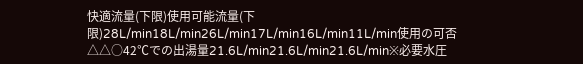快適流量(下限)使用可能流量(下限)28L/min18L/min26L/min17L/min16L/min11L/min使用の可否△△○42℃での出湯量21.6L/min21.6L/min21.6L/min※必要水圧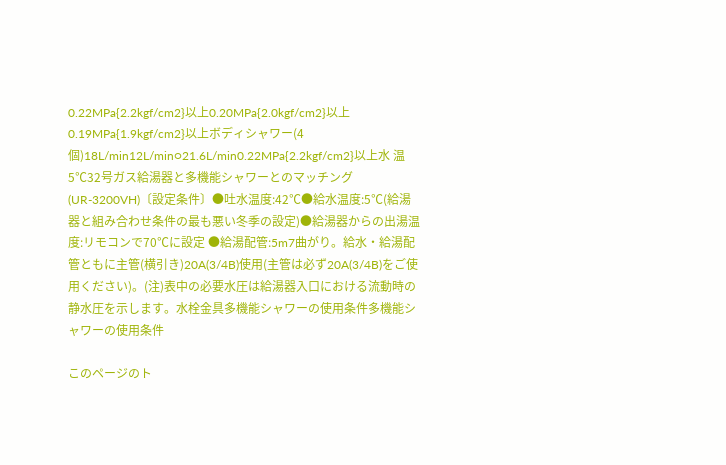0.22MPa{2.2kgf/cm2}以上0.20MPa{2.0kgf/cm2}以上0.19MPa{1.9kgf/cm2}以上ボディシャワー(4個)18L/min12L/min○21.6L/min0.22MPa{2.2kgf/cm2}以上水 温 5℃32号ガス給湯器と多機能シャワーとのマッチング(UR-3200VH)〔設定条件〕●吐水温度:42℃●給水温度:5℃(給湯器と組み合わせ条件の最も悪い冬季の設定)●給湯器からの出湯温度:リモコンで70℃に設定 ●給湯配管:5m7曲がり。給水・給湯配管ともに主管(横引き)20A(3/4B)使用(主管は必ず20A(3/4B)をご使用ください)。(注)表中の必要水圧は給湯器入口における流動時の静水圧を示します。水栓金具多機能シャワーの使用条件多機能シャワーの使用条件

このページのト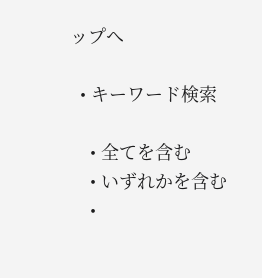ップへ

  • キーワード検索

    • 全てを含む
    • いずれかを含む
    •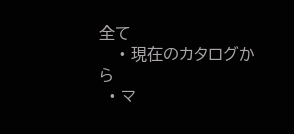全て
    • 現在のカタログから
  • マ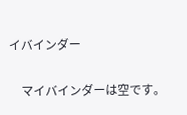イバインダー

    マイバインダーは空です。